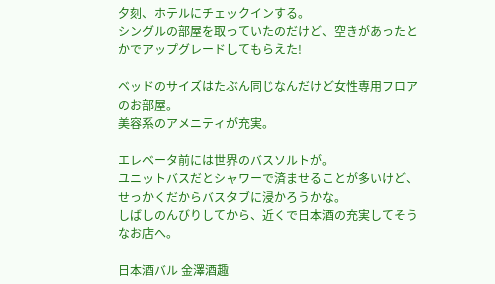夕刻、ホテルにチェックインする。
シングルの部屋を取っていたのだけど、空きがあったとかでアップグレードしてもらえた!

ベッドのサイズはたぶん同じなんだけど女性専用フロアのお部屋。
美容系のアメニティが充実。

エレベータ前には世界のバスソルトが。
ユニットバスだとシャワーで済ませることが多いけど、せっかくだからバスタブに浸かろうかな。
しばしのんびりしてから、近くで日本酒の充実してそうなお店へ。

日本酒バル 金澤酒趣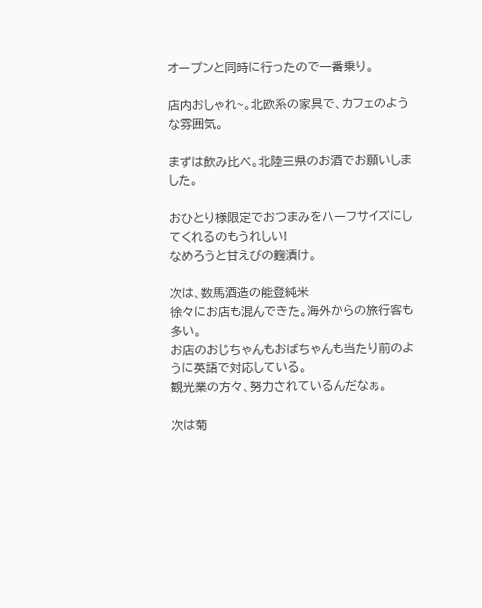オープンと同時に行ったので一番乗り。

店内おしゃれ~。北欧系の家具で、カフェのような雰囲気。

まずは飲み比べ。北陸三県のお酒でお願いしました。

おひとり様限定でおつまみをハーフサイズにしてくれるのもうれしい!
なめろうと甘えびの麴漬け。

次は、数馬酒造の能登純米
徐々にお店も混んできた。海外からの旅行客も多い。
お店のおじちゃんもおばちゃんも当たり前のように英語で対応している。
観光業の方々、努力されているんだなぁ。

次は菊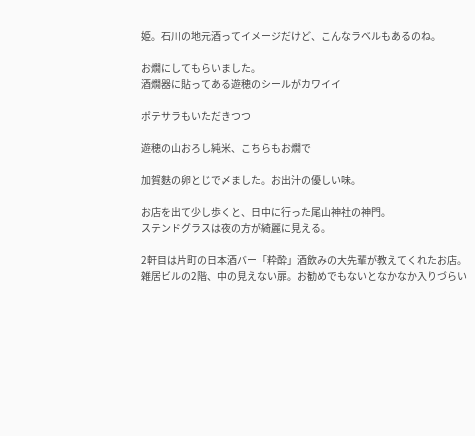姫。石川の地元酒ってイメージだけど、こんなラベルもあるのね。

お燗にしてもらいました。
酒燗器に貼ってある遊穂のシールがカワイイ

ポテサラもいただきつつ

遊穂の山おろし純米、こちらもお燗で

加賀麩の卵とじで〆ました。お出汁の優しい味。

お店を出て少し歩くと、日中に行った尾山神社の神門。
ステンドグラスは夜の方が綺麗に見える。

2軒目は片町の日本酒バー「粋酔」酒飲みの大先輩が教えてくれたお店。
雑居ビルの2階、中の見えない扉。お勧めでもないとなかなか入りづらい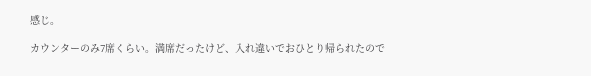感じ。

カウンターのみ7席くらい。満席だったけど、入れ違いでおひとり帰られたので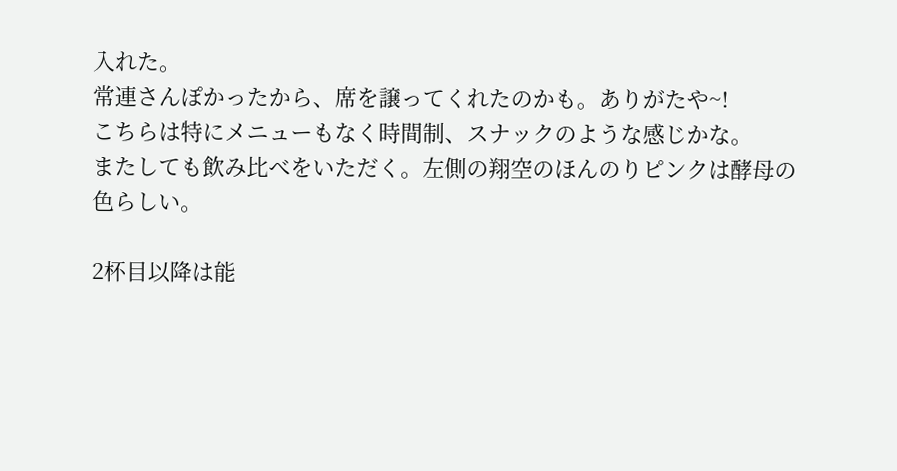入れた。
常連さんぽかったから、席を譲ってくれたのかも。ありがたや~!
こちらは特にメニューもなく時間制、スナックのような感じかな。
またしても飲み比べをいただく。左側の翔空のほんのりピンクは酵母の色らしい。

2杯目以降は能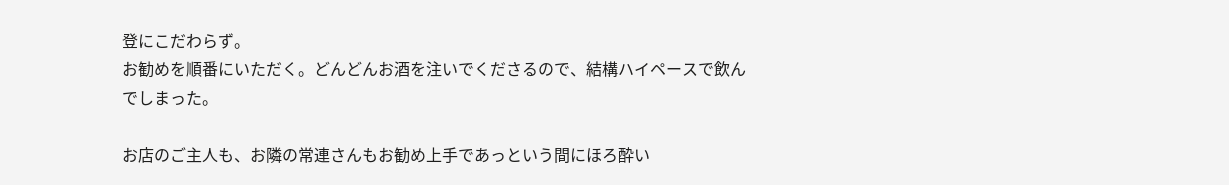登にこだわらず。
お勧めを順番にいただく。どんどんお酒を注いでくださるので、結構ハイペースで飲んでしまった。

お店のご主人も、お隣の常連さんもお勧め上手であっという間にほろ酔い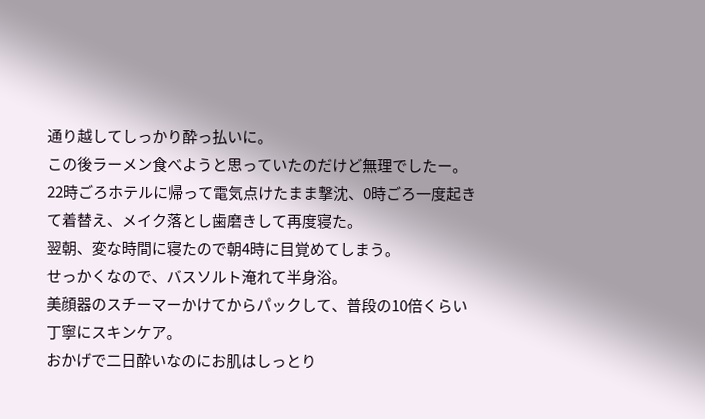通り越してしっかり酔っ払いに。
この後ラーメン食べようと思っていたのだけど無理でしたー。
22時ごろホテルに帰って電気点けたまま撃沈、0時ごろ一度起きて着替え、メイク落とし歯磨きして再度寝た。
翌朝、変な時間に寝たので朝4時に目覚めてしまう。
せっかくなので、バスソルト淹れて半身浴。
美顔器のスチーマーかけてからパックして、普段の10倍くらい丁寧にスキンケア。
おかげで二日酔いなのにお肌はしっとり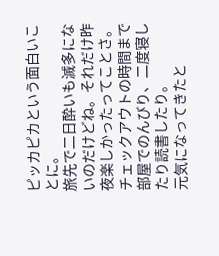ピッカピカという面白いことに。
旅先で二日酔いも滅多にないのだけどね。それだけ昨夜楽しかったってことさ。
チェックアウトの時間まで部屋でのんびり、二度寝したり読書したり。
元気になってきたと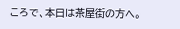ころで、本日は茶屋街の方へ。